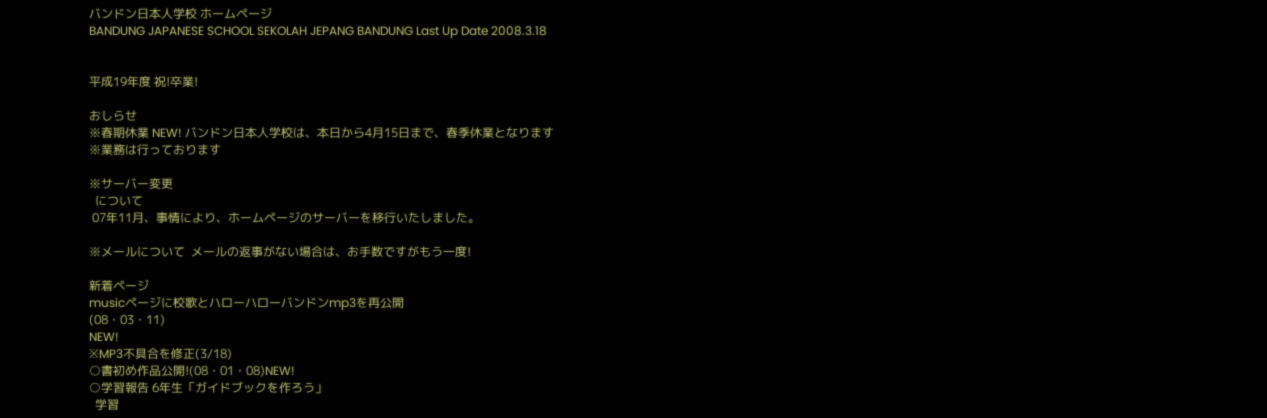バンドン日本人学校 ホームページ
BANDUNG JAPANESE SCHOOL SEKOLAH JEPANG BANDUNG Last Up Date 2008.3.18


平成19年度 祝!卒業!

おしらせ
※春期休業 NEW! バンドン日本人学校は、本日から4月15日まで、春季休業となります
※業務は行っております

※サーバー変更
  について
 07年11月、事情により、ホームページのサーバーを移行いたしました。

※メールについて  メールの返事がない場合は、お手数ですがもう一度!

新着ページ
musicページに校歌とハローハローバンドンmp3を再公開
(08・03・11)
NEW!
※MP3不具合を修正(3/18)
○書初め作品公開!(08・01・08)NEW!
○学習報告 6年生「ガイドブックを作ろう」
  学習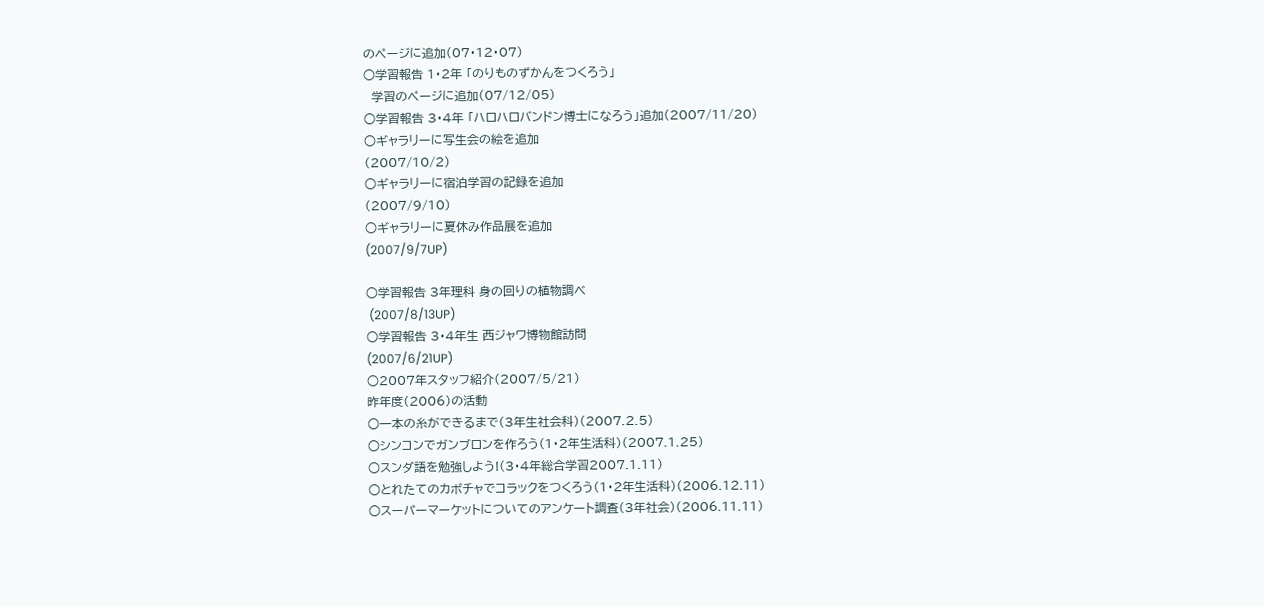のページに追加(07・12・07)
○学習報告 1・2年 「のりものずかんをつくろう」
  学習のページに追加(07/12/05)
○学習報告 3・4年 「ハロハロバンドン博士になろう」追加(2007/11/20)
○ギャラリーに写生会の絵を追加
(2007/10/2)
○ギャラリーに宿泊学習の記録を追加
(2007/9/10)
○ギャラリーに夏休み作品展を追加
(2007/9/7UP)

○学習報告 3年理科 身の回りの植物調べ
 (2007/8/13UP)
○学習報告 3・4年生 西ジャワ博物館訪問
(2007/6/21UP)
○2007年スタッフ紹介(2007/5/21)
昨年度(2006)の活動
○一本の糸ができるまで(3年生社会科)(2007.2.5)
○シンコンでガンブロンを作ろう(1・2年生活科)(2007.1.25)
○スンダ語を勉強しよう!(3・4年総合学習2007.1.11)
○とれたてのカボチャでコラックをつくろう(1・2年生活科)(2006.12.11)
○スーパーマーケットについてのアンケート調査(3年社会)(2006.11.11)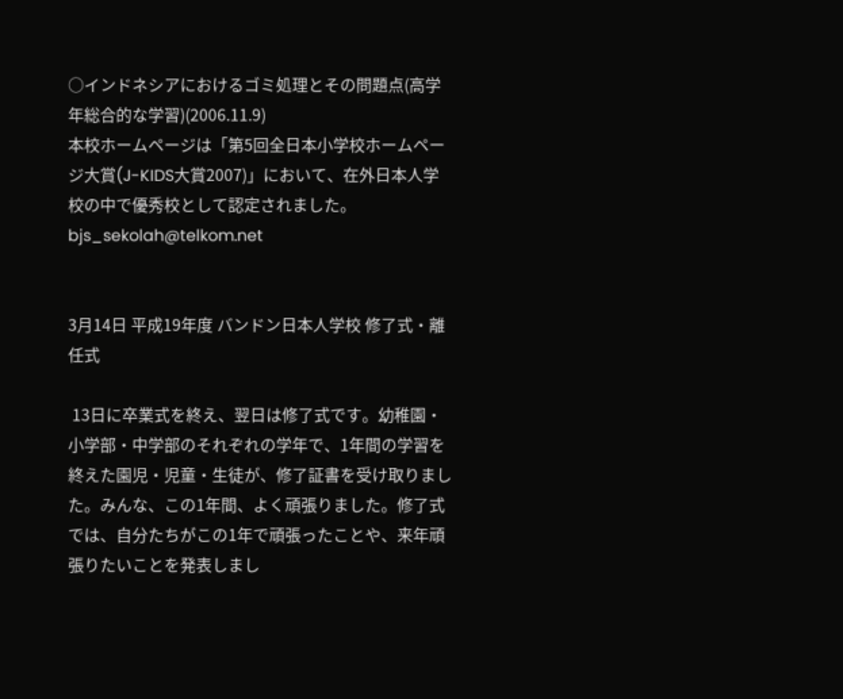○インドネシアにおけるゴミ処理とその問題点(高学年総合的な学習)(2006.11.9)
本校ホームページは「第5回全日本小学校ホームページ大賞(J-KIDS大賞2007)」において、在外日本人学校の中で優秀校として認定されました。
bjs_sekolah@telkom.net


3月14日 平成19年度 バンドン日本人学校 修了式・離任式

 13日に卒業式を終え、翌日は修了式です。幼稚園・小学部・中学部のそれぞれの学年で、1年間の学習を終えた園児・児童・生徒が、修了証書を受け取りました。みんな、この1年間、よく頑張りました。修了式では、自分たちがこの1年で頑張ったことや、来年頑張りたいことを発表しまし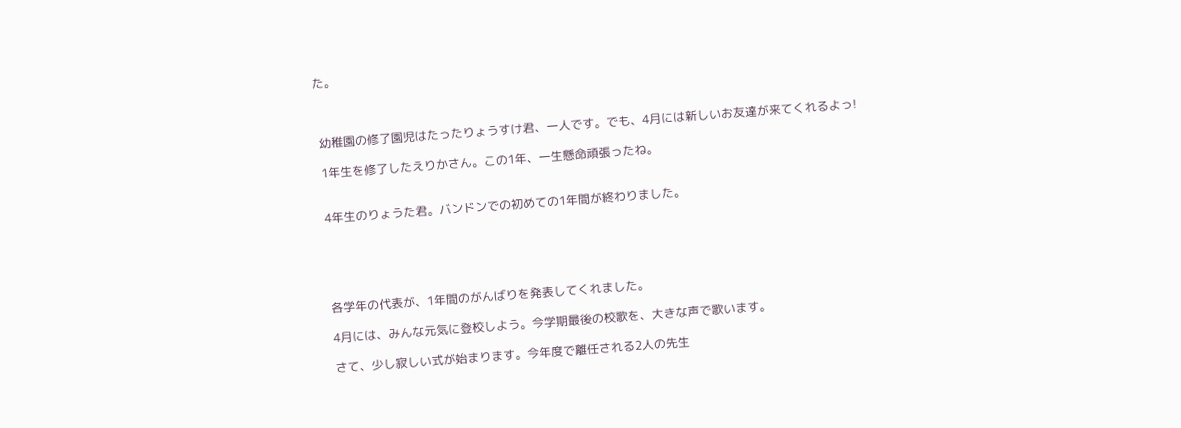た。



 幼稚園の修了園児はたったりょうすけ君、一人です。でも、4月には新しいお友達が来てくれるよっ!

 1年生を修了したえりかさん。この1年、一生懸命頑張ったね。


 4年生のりょうた君。バンドンでの初めての1年間が終わりました。





 各学年の代表が、1年間のがんばりを発表してくれました。

 4月には、みんな元気に登校しよう。今学期最後の校歌を、大きな声で歌います。

 さて、少し寂しい式が始まります。今年度で離任される2人の先生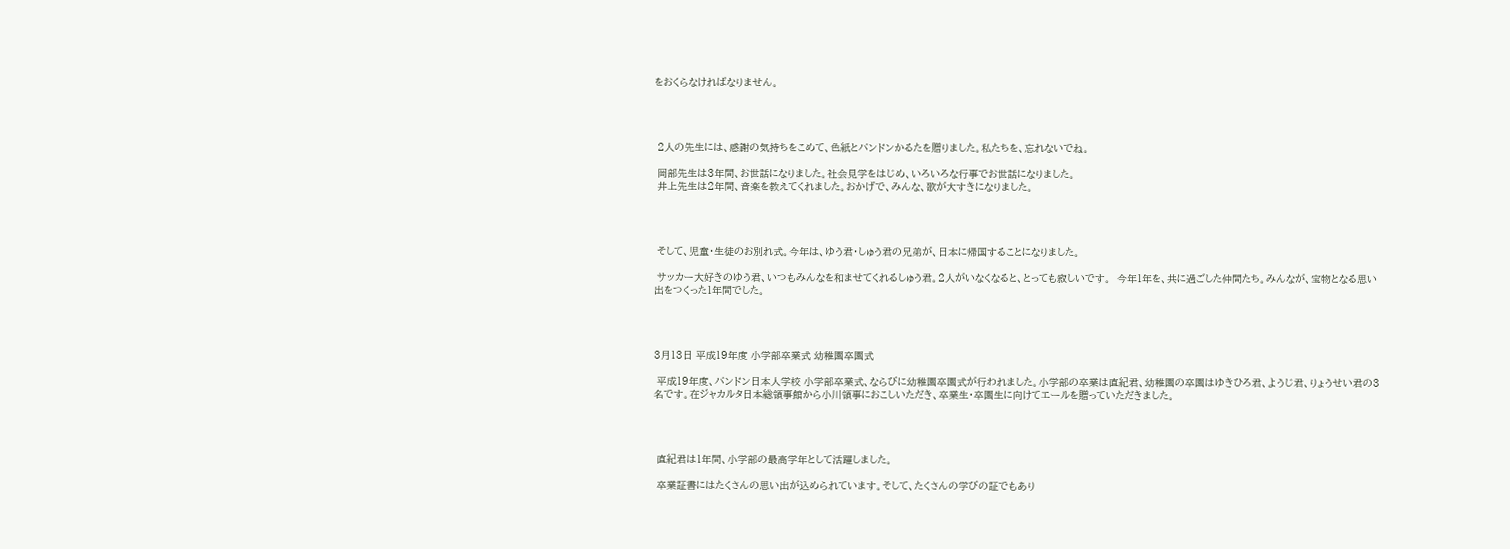をおくらなければなりません。




 2人の先生には、感謝の気持ちをこめて、色紙とバンドンかるたを贈りました。私たちを、忘れないでね。

 岡部先生は3年間、お世話になりました。社会見学をはじめ、いろいろな行事でお世話になりました。
 井上先生は2年間、音楽を教えてくれました。おかげで、みんな、歌が大すきになりました。




 そして、児童・生徒のお別れ式。今年は、ゆう君・しゅう君の兄弟が、日本に帰国することになりました。

 サッカー大好きのゆう君、いつもみんなを和ませてくれるしゅう君。2人がいなくなると、とっても寂しいです。  今年1年を、共に過ごした仲間たち。みんなが、宝物となる思い出をつくった1年間でした。




3月13日 平成19年度 小学部卒業式 幼稚園卒園式

 平成19年度、バンドン日本人学校 小学部卒業式、ならびに幼稚園卒園式が行われました。小学部の卒業は直紀君、幼稚園の卒園はゆきひろ君、ようじ君、りょうせい君の3名です。在ジャカルタ日本総領事館から小川領事におこしいただき、卒業生・卒園生に向けてエールを贈っていただきました。




 直紀君は1年間、小学部の最高学年として活躍しました。

 卒業証書にはたくさんの思い出が込められています。そして、たくさんの学びの証でもあり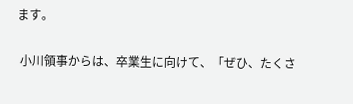ます。

 小川領事からは、卒業生に向けて、「ぜひ、たくさ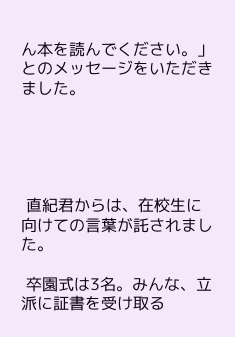ん本を読んでください。」とのメッセージをいただきました。





 直紀君からは、在校生に向けての言葉が託されました。

 卒園式は3名。みんな、立派に証書を受け取る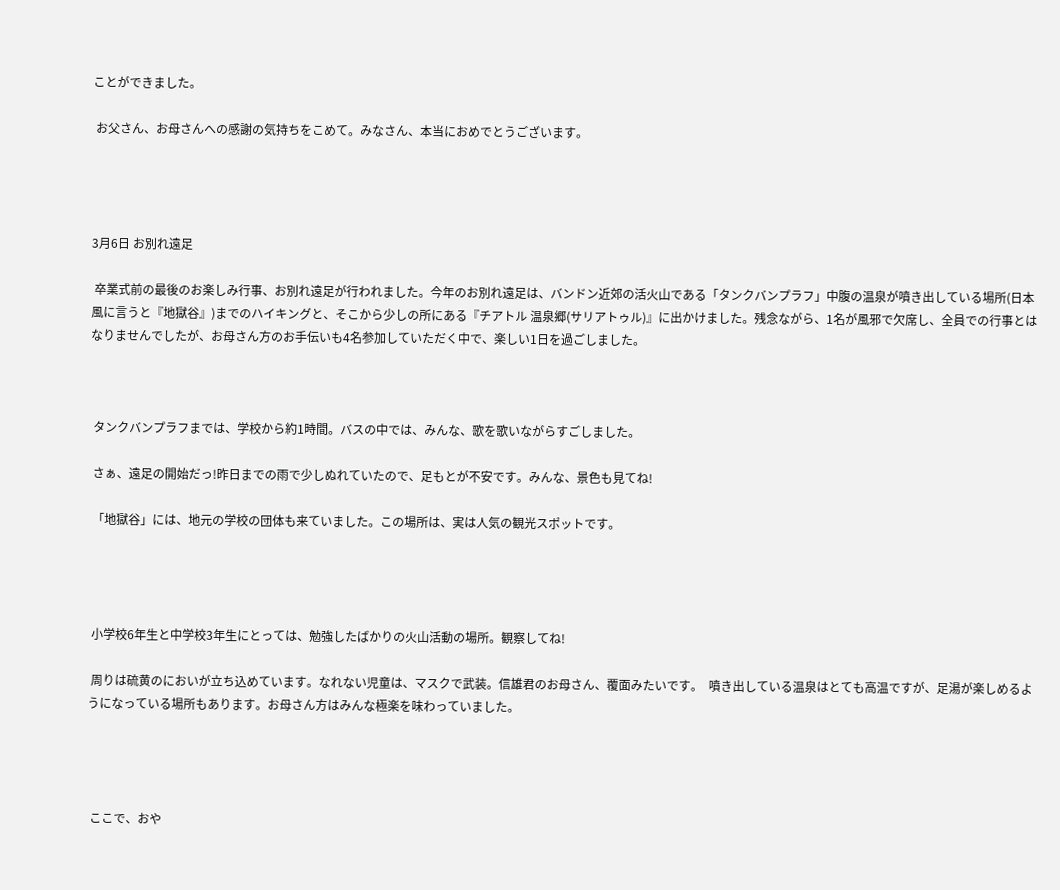ことができました。

 お父さん、お母さんへの感謝の気持ちをこめて。みなさん、本当におめでとうございます。




3月6日 お別れ遠足

 卒業式前の最後のお楽しみ行事、お別れ遠足が行われました。今年のお別れ遠足は、バンドン近郊の活火山である「タンクバンプラフ」中腹の温泉が噴き出している場所(日本風に言うと『地獄谷』)までのハイキングと、そこから少しの所にある『チアトル 温泉郷(サリアトゥル)』に出かけました。残念ながら、1名が風邪で欠席し、全員での行事とはなりませんでしたが、お母さん方のお手伝いも4名参加していただく中で、楽しい1日を過ごしました。



 タンクバンプラフまでは、学校から約1時間。バスの中では、みんな、歌を歌いながらすごしました。

 さぁ、遠足の開始だっ!昨日までの雨で少しぬれていたので、足もとが不安です。みんな、景色も見てね!

 「地獄谷」には、地元の学校の団体も来ていました。この場所は、実は人気の観光スポットです。




 小学校6年生と中学校3年生にとっては、勉強したばかりの火山活動の場所。観察してね!

 周りは硫黄のにおいが立ち込めています。なれない児童は、マスクで武装。信雄君のお母さん、覆面みたいです。  噴き出している温泉はとても高温ですが、足湯が楽しめるようになっている場所もあります。お母さん方はみんな極楽を味わっていました。




 ここで、おや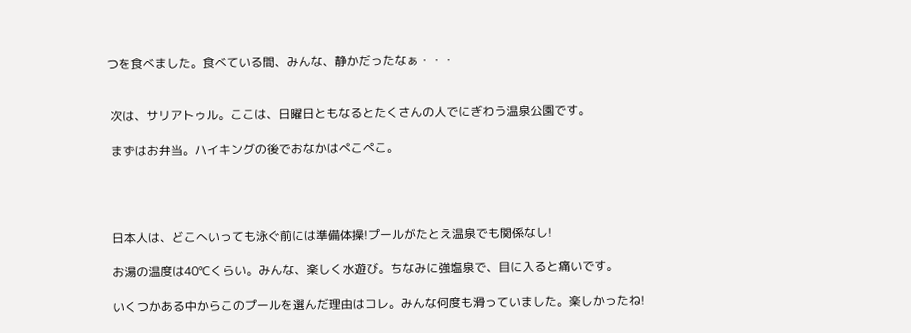つを食べました。食べている間、みんな、静かだったなぁ・・・


 次は、サリアトゥル。ここは、日曜日ともなるとたくさんの人でにぎわう温泉公園です。

 まずはお弁当。ハイキングの後でおなかはぺこぺこ。




 日本人は、どこへいっても泳ぐ前には準備体操!プールがたとえ温泉でも関係なし!

 お湯の温度は40℃くらい。みんな、楽しく水遊び。ちなみに強塩泉で、目に入ると痛いです。

 いくつかある中からこのプールを選んだ理由はコレ。みんな何度も滑っていました。楽しかったね!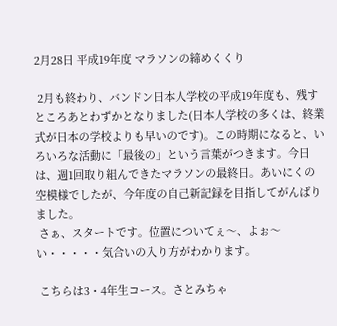2月28日 平成19年度 マラソンの締めくくり

 2月も終わり、バンドン日本人学校の平成19年度も、残すところあとわずかとなりました(日本人学校の多くは、終業式が日本の学校よりも早いのです)。この時期になると、いろいろな活動に「最後の」という言葉がつきます。今日は、週1回取り組んできたマラソンの最終日。あいにくの空模様でしたが、今年度の自己新記録を目指してがんばりました。
 さぁ、スタートです。位置についてぇ〜、よぉ〜い・・・・・気合いの入り方がわかります。

 こちらは3・4年生コース。さとみちゃ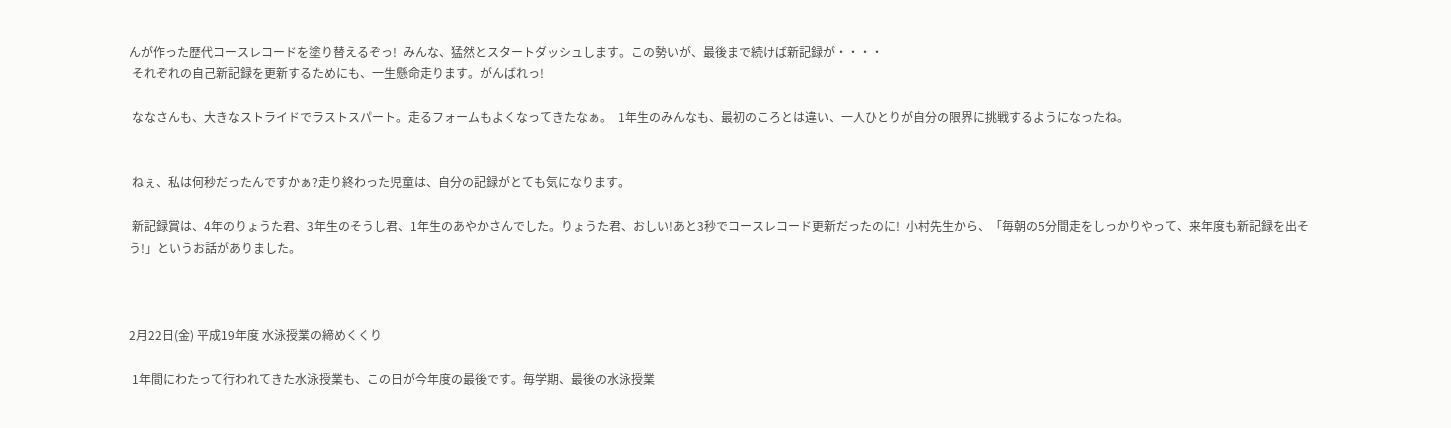んが作った歴代コースレコードを塗り替えるぞっ!  みんな、猛然とスタートダッシュします。この勢いが、最後まで続けば新記録が・・・・
 それぞれの自己新記録を更新するためにも、一生懸命走ります。がんばれっ!

 ななさんも、大きなストライドでラストスパート。走るフォームもよくなってきたなぁ。  1年生のみんなも、最初のころとは違い、一人ひとりが自分の限界に挑戦するようになったね。


 ねぇ、私は何秒だったんですかぁ?走り終わった児童は、自分の記録がとても気になります。

 新記録賞は、4年のりょうた君、3年生のそうし君、1年生のあやかさんでした。りょうた君、おしい!あと3秒でコースレコード更新だったのに!  小村先生から、「毎朝の5分間走をしっかりやって、来年度も新記録を出そう!」というお話がありました。



2月22日(金) 平成19年度 水泳授業の締めくくり

 1年間にわたって行われてきた水泳授業も、この日が今年度の最後です。毎学期、最後の水泳授業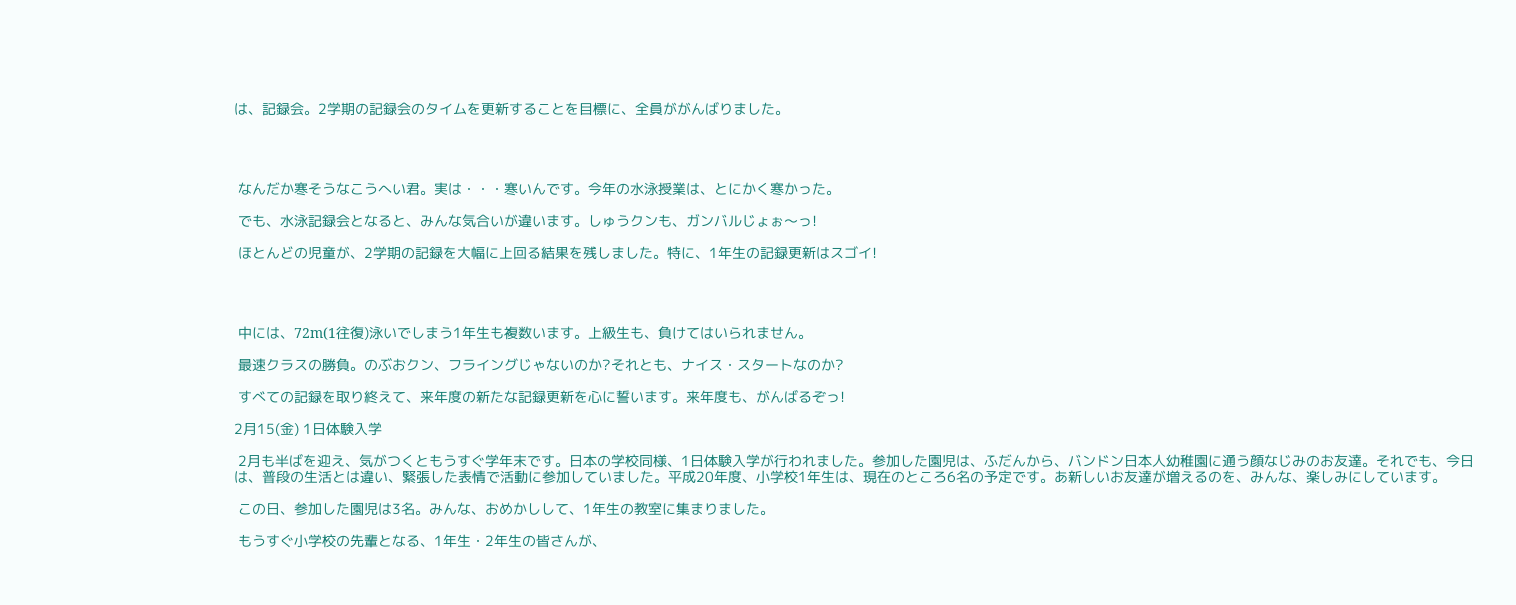は、記録会。2学期の記録会のタイムを更新することを目標に、全員ががんばりました。




 なんだか寒そうなこうへい君。実は・・・寒いんです。今年の水泳授業は、とにかく寒かった。

 でも、水泳記録会となると、みんな気合いが違います。しゅうクンも、ガンバルじょぉ〜っ!

 ほとんどの児童が、2学期の記録を大幅に上回る結果を残しました。特に、1年生の記録更新はスゴイ!




 中には、72m(1往復)泳いでしまう1年生も複数います。上級生も、負けてはいられません。

 最速クラスの勝負。のぶおクン、フライングじゃないのか?それとも、ナイス・スタートなのか?

 すべての記録を取り終えて、来年度の新たな記録更新を心に誓います。来年度も、がんばるぞっ!

2月15(金) 1日体験入学

 2月も半ばを迎え、気がつくともうすぐ学年末です。日本の学校同様、1日体験入学が行われました。参加した園児は、ふだんから、バンドン日本人幼稚園に通う顔なじみのお友達。それでも、今日は、普段の生活とは違い、緊張した表情で活動に参加していました。平成20年度、小学校1年生は、現在のところ6名の予定です。あ新しいお友達が増えるのを、みんな、楽しみにしています。

 この日、参加した園児は3名。みんな、おめかしして、1年生の教室に集まりました。

 もうすぐ小学校の先輩となる、1年生・2年生の皆さんが、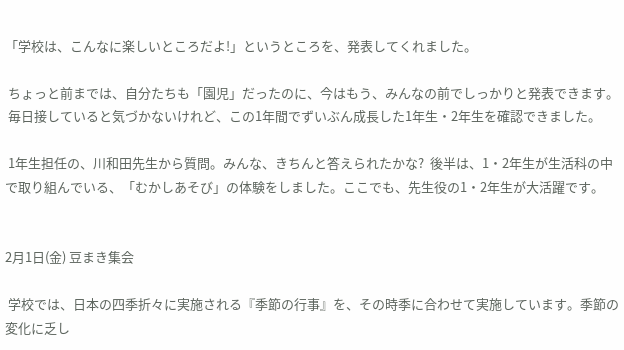「学校は、こんなに楽しいところだよ!」というところを、発表してくれました。

 ちょっと前までは、自分たちも「園児」だったのに、今はもう、みんなの前でしっかりと発表できます。
 毎日接していると気づかないけれど、この1年間でずいぶん成長した1年生・2年生を確認できました。

 1年生担任の、川和田先生から質問。みんな、きちんと答えられたかな?  後半は、1・2年生が生活科の中で取り組んでいる、「むかしあそび」の体験をしました。ここでも、先生役の1・2年生が大活躍です。


2月1日(金) 豆まき集会

 学校では、日本の四季折々に実施される『季節の行事』を、その時季に合わせて実施しています。季節の変化に乏し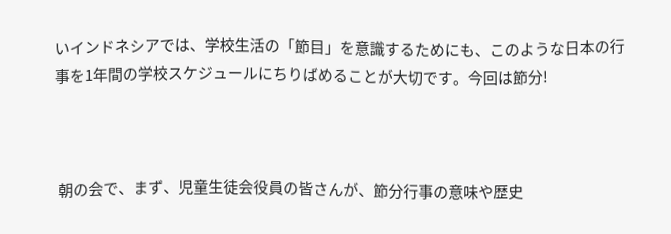いインドネシアでは、学校生活の「節目」を意識するためにも、このような日本の行事を1年間の学校スケジュールにちりばめることが大切です。今回は節分!



 朝の会で、まず、児童生徒会役員の皆さんが、節分行事の意味や歴史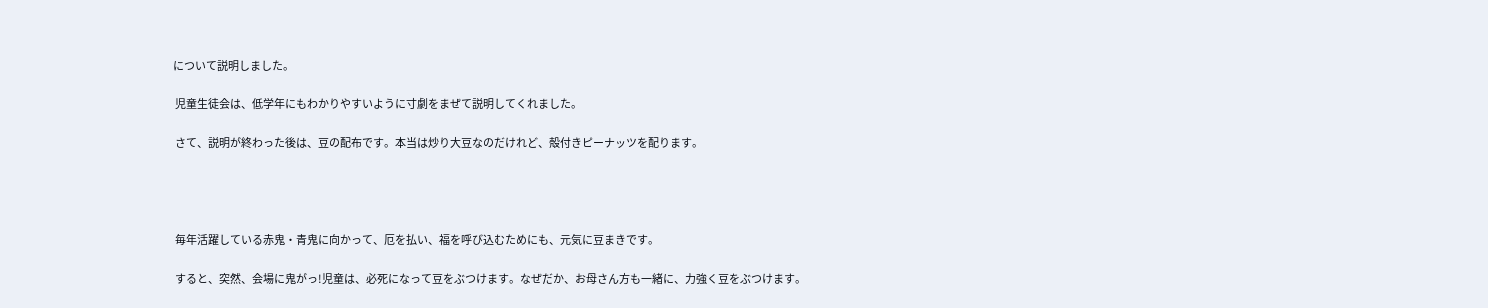について説明しました。

 児童生徒会は、低学年にもわかりやすいように寸劇をまぜて説明してくれました。

 さて、説明が終わった後は、豆の配布です。本当は炒り大豆なのだけれど、殻付きピーナッツを配ります。




 毎年活躍している赤鬼・青鬼に向かって、厄を払い、福を呼び込むためにも、元気に豆まきです。

 すると、突然、会場に鬼がっ!児童は、必死になって豆をぶつけます。なぜだか、お母さん方も一緒に、力強く豆をぶつけます。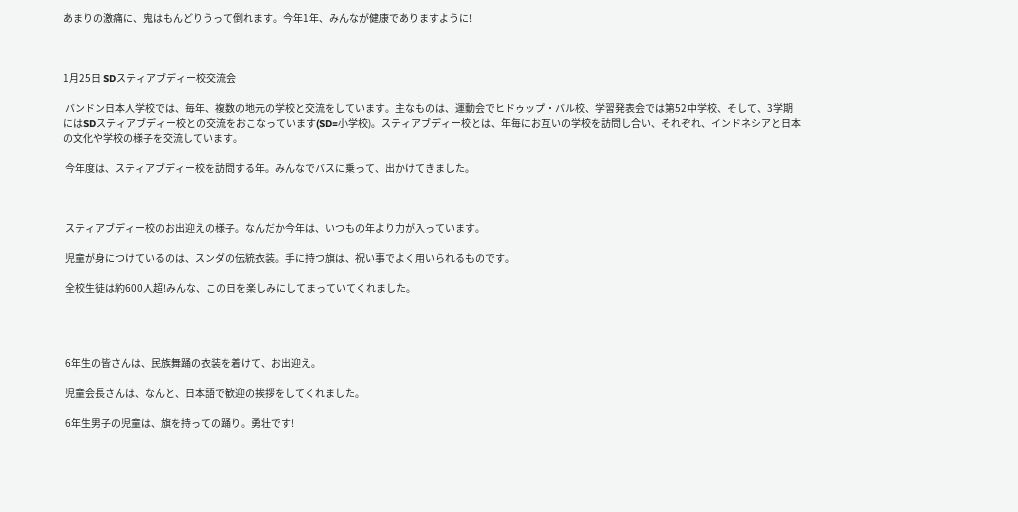あまりの激痛に、鬼はもんどりうって倒れます。今年1年、みんなが健康でありますように!



1月25日 SDスティアブディー校交流会

 バンドン日本人学校では、毎年、複数の地元の学校と交流をしています。主なものは、運動会でヒドゥップ・バル校、学習発表会では第52中学校、そして、3学期にはSDスティアブディー校との交流をおこなっています(SD=小学校)。スティアブディー校とは、年毎にお互いの学校を訪問し合い、それぞれ、インドネシアと日本の文化や学校の様子を交流しています。

 今年度は、スティアブディー校を訪問する年。みんなでバスに乗って、出かけてきました。



 スティアブディー校のお出迎えの様子。なんだか今年は、いつもの年より力が入っています。

 児童が身につけているのは、スンダの伝統衣装。手に持つ旗は、祝い事でよく用いられるものです。

 全校生徒は約600人超!みんな、この日を楽しみにしてまっていてくれました。




 6年生の皆さんは、民族舞踊の衣装を着けて、お出迎え。

 児童会長さんは、なんと、日本語で歓迎の挨拶をしてくれました。

 6年生男子の児童は、旗を持っての踊り。勇壮です!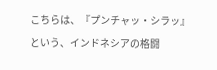こちらは、『プンチャッ・シラッ』という、インドネシアの格闘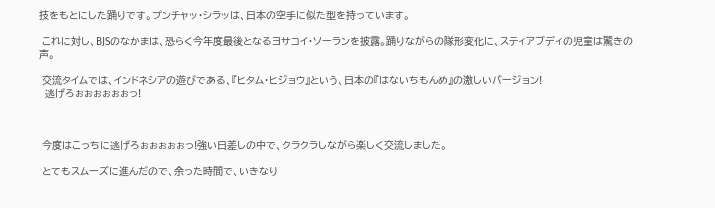技をもとにした踊りです。プンチャッ・シラッは、日本の空手に似た型を持っています。

 これに対し、BJSのなかまは、恐らく今年度最後となるヨサコイ・ソーランを披露。踊りながらの隊形変化に、スティアブディの児童は驚きの声。

 交流タイムでは、インドネシアの遊びである、『ヒタム・ヒジョウ』という、日本の『はないちもんめ』の激しいバージョン!
  逃げろぉぉぉぉぉぉっ!



 今度はこっちに逃げろぉぉぉぉぉっ!強い日差しの中で、クラクラしながら楽しく交流しました。

 とてもスムーズに進んだので、余った時間で、いきなり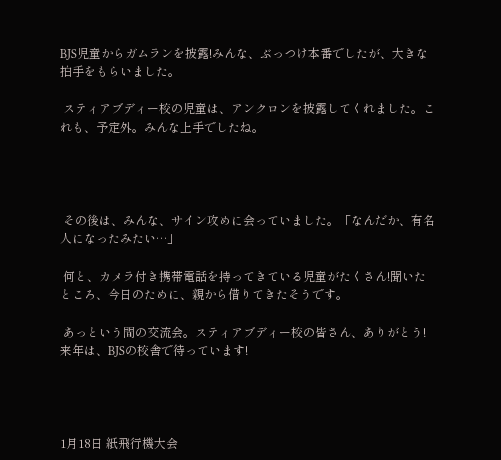BJS児童からガムランを披露!みんな、ぶっつけ本番でしたが、大きな拍手をもらいました。

 スティアブディー校の児童は、アンクロンを披露してくれました。これも、予定外。みんな上手でしたね。




 その後は、みんな、サイン攻めに会っていました。「なんだか、有名人になったみたい…」

 何と、カメラ付き携帯電話を持ってきている児童がたくさん!聞いたところ、今日のために、親から借りてきたそうです。

 あっという間の交流会。スティアブディー校の皆さん、ありがとう!来年は、BJSの校舎で待っています!




1月18日 紙飛行機大会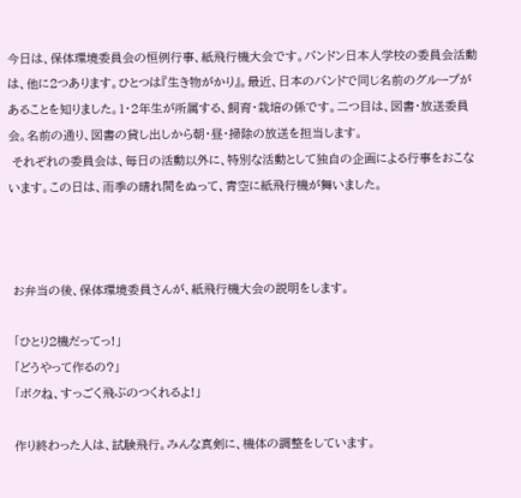今日は、保体環境委員会の恒例行事、紙飛行機大会です。バンドン日本人学校の委員会活動は、他に2つあります。ひとつは『生き物がかり』。最近、日本のバンドで同じ名前のグループがあることを知りました。1・2年生が所属する、飼育・栽培の係です。二つ目は、図書・放送委員会。名前の通り、図書の貸し出しから朝・昼・掃除の放送を担当します。
 それぞれの委員会は、毎日の活動以外に、特別な活動として独自の企画による行事をおこないます。この日は、雨季の晴れ間をぬって、青空に紙飛行機が舞いました。



 お弁当の後、保体環境委員さんが、紙飛行機大会の説明をします。

 「ひとり2機だってっ!」
 「どうやって作るの?」
 「ボクね、すっごく飛ぶのつくれるよ!」

 作り終わった人は、試験飛行。みんな真剣に、機体の調整をしています。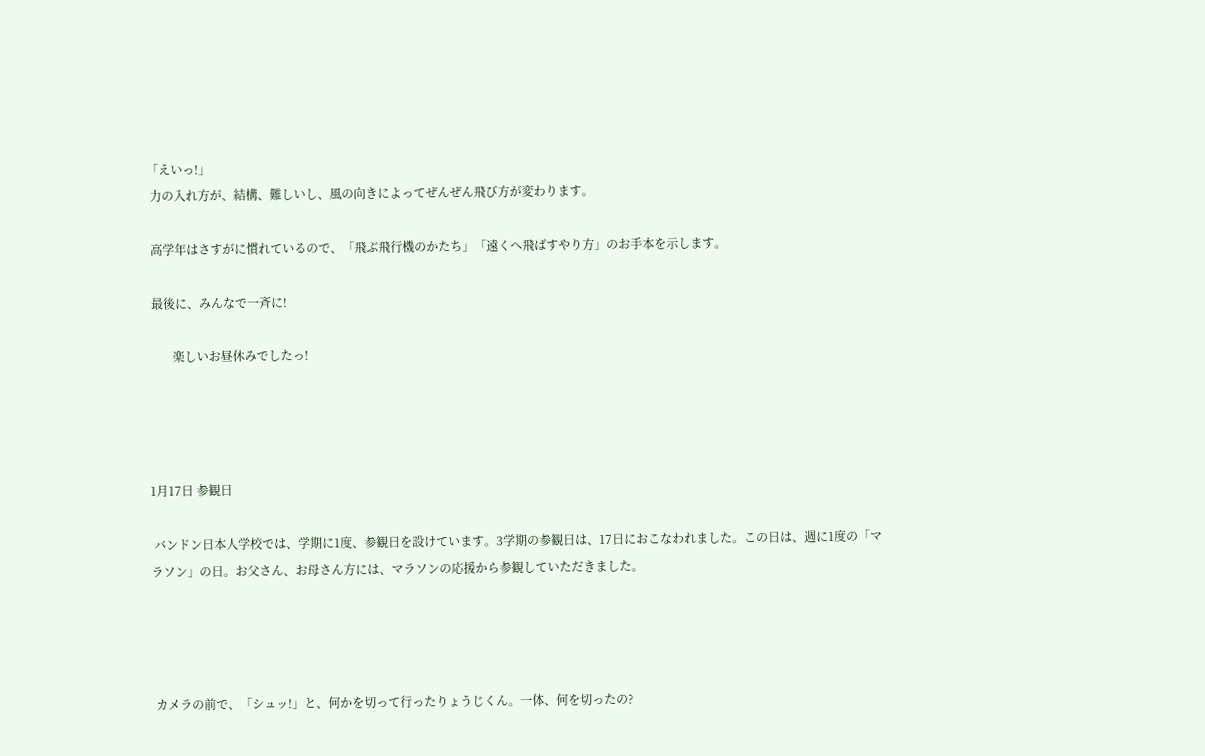「えいっ!」
 力の入れ方が、結構、難しいし、風の向きによってぜんぜん飛び方が変わります。

 高学年はさすがに慣れているので、「飛ぶ飛行機のかたち」「遠くへ飛ばすやり方」のお手本を示します。

 最後に、みんなで一斉に!

        楽しいお昼休みでしたっ!




1月17日 参観日

 バンドン日本人学校では、学期に1度、参観日を設けています。3学期の参観日は、17日におこなわれました。この日は、週に1度の「マラソン」の日。お父さん、お母さん方には、マラソンの応援から参観していただきました。




 カメラの前で、「シュッ!」と、何かを切って行ったりょうじくん。一体、何を切ったの?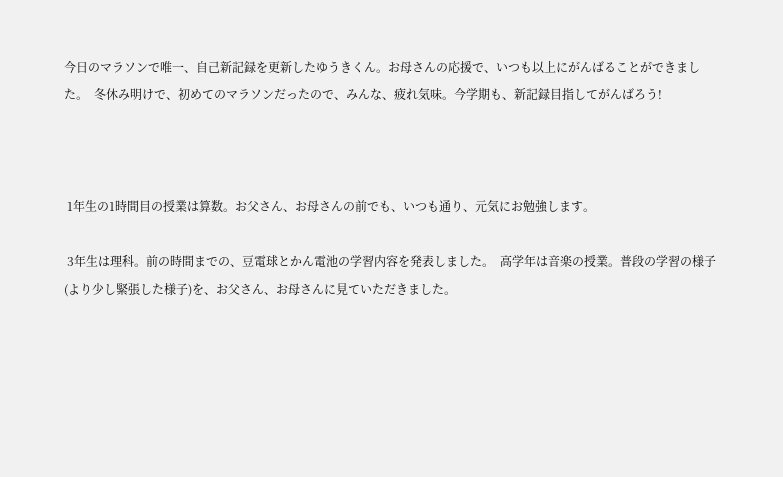今日のマラソンで唯一、自己新記録を更新したゆうきくん。お母さんの応援で、いつも以上にがんばることができました。  冬休み明けで、初めてのマラソンだったので、みんな、疲れ気味。今学期も、新記録目指してがんばろう!



 1年生の1時間目の授業は算数。お父さん、お母さんの前でも、いつも通り、元気にお勉強します。

 3年生は理科。前の時間までの、豆電球とかん電池の学習内容を発表しました。  高学年は音楽の授業。普段の学習の様子(より少し緊張した様子)を、お父さん、お母さんに見ていただきました。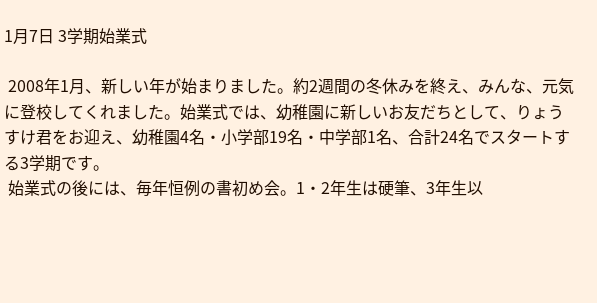1月7日 3学期始業式

 2008年1月、新しい年が始まりました。約2週間の冬休みを終え、みんな、元気に登校してくれました。始業式では、幼稚園に新しいお友だちとして、りょうすけ君をお迎え、幼稚園4名・小学部19名・中学部1名、合計24名でスタートする3学期です。
 始業式の後には、毎年恒例の書初め会。1・2年生は硬筆、3年生以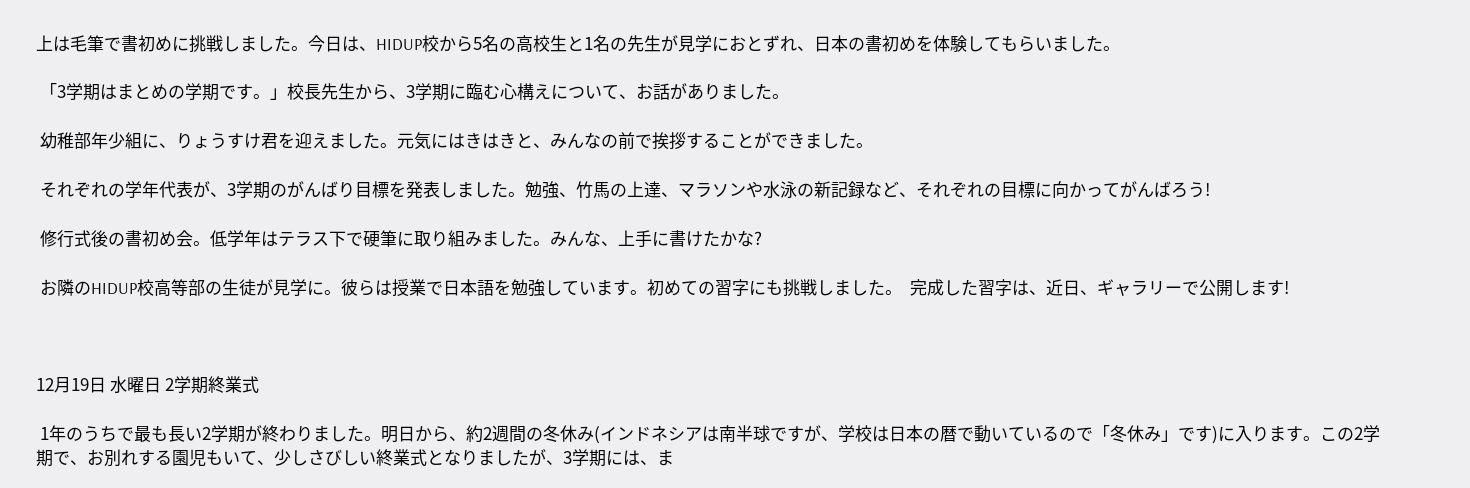上は毛筆で書初めに挑戦しました。今日は、HIDUP校から5名の高校生と1名の先生が見学におとずれ、日本の書初めを体験してもらいました。

 「3学期はまとめの学期です。」校長先生から、3学期に臨む心構えについて、お話がありました。

 幼稚部年少組に、りょうすけ君を迎えました。元気にはきはきと、みんなの前で挨拶することができました。

 それぞれの学年代表が、3学期のがんばり目標を発表しました。勉強、竹馬の上達、マラソンや水泳の新記録など、それぞれの目標に向かってがんばろう!

 修行式後の書初め会。低学年はテラス下で硬筆に取り組みました。みんな、上手に書けたかな?

 お隣のHIDUP校高等部の生徒が見学に。彼らは授業で日本語を勉強しています。初めての習字にも挑戦しました。  完成した習字は、近日、ギャラリーで公開します!



12月19日 水曜日 2学期終業式

 1年のうちで最も長い2学期が終わりました。明日から、約2週間の冬休み(インドネシアは南半球ですが、学校は日本の暦で動いているので「冬休み」です)に入ります。この2学期で、お別れする園児もいて、少しさびしい終業式となりましたが、3学期には、ま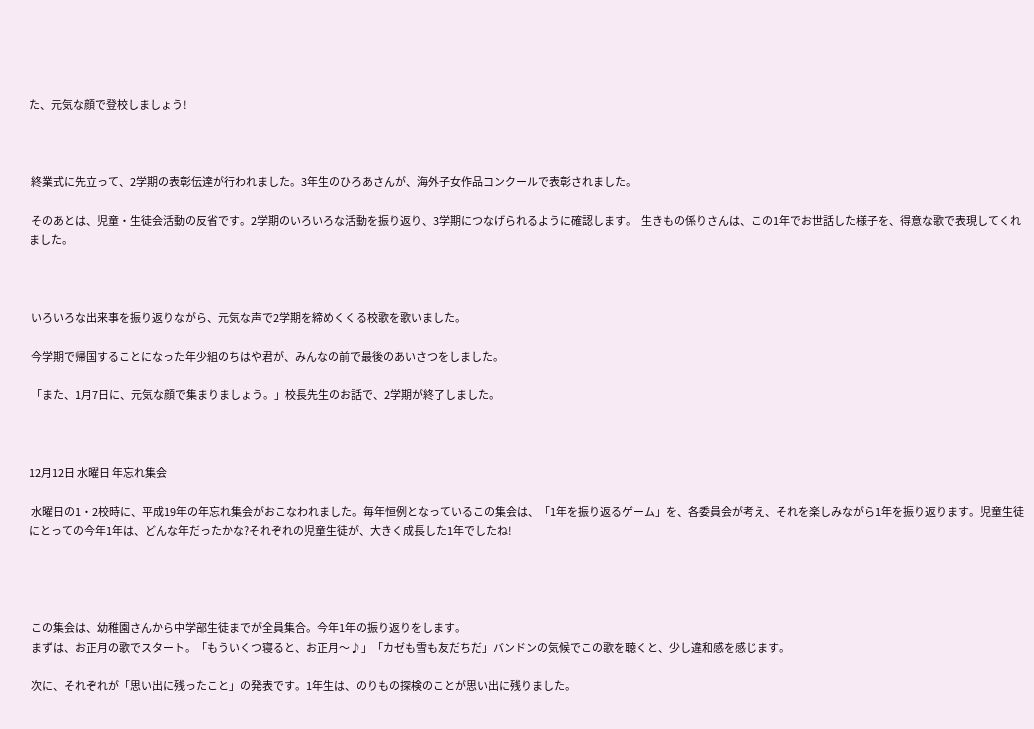た、元気な顔で登校しましょう!



 終業式に先立って、2学期の表彰伝達が行われました。3年生のひろあさんが、海外子女作品コンクールで表彰されました。

 そのあとは、児童・生徒会活動の反省です。2学期のいろいろな活動を振り返り、3学期につなげられるように確認します。  生きもの係りさんは、この1年でお世話した様子を、得意な歌で表現してくれました。



 いろいろな出来事を振り返りながら、元気な声で2学期を締めくくる校歌を歌いました。

 今学期で帰国することになった年少組のちはや君が、みんなの前で最後のあいさつをしました。

 「また、1月7日に、元気な顔で集まりましょう。」校長先生のお話で、2学期が終了しました。



12月12日 水曜日 年忘れ集会

 水曜日の1・2校時に、平成19年の年忘れ集会がおこなわれました。毎年恒例となっているこの集会は、「1年を振り返るゲーム」を、各委員会が考え、それを楽しみながら1年を振り返ります。児童生徒にとっての今年1年は、どんな年だったかな?それぞれの児童生徒が、大きく成長した1年でしたね!




 この集会は、幼稚園さんから中学部生徒までが全員集合。今年1年の振り返りをします。
 まずは、お正月の歌でスタート。「もういくつ寝ると、お正月〜♪」「カゼも雪も友だちだ」バンドンの気候でこの歌を聴くと、少し違和感を感じます。

 次に、それぞれが「思い出に残ったこと」の発表です。1年生は、のりもの探検のことが思い出に残りました。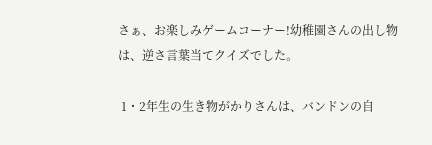さぁ、お楽しみゲームコーナー!幼稚園さんの出し物は、逆さ言葉当てクイズでした。

 1・2年生の生き物がかりさんは、バンドンの自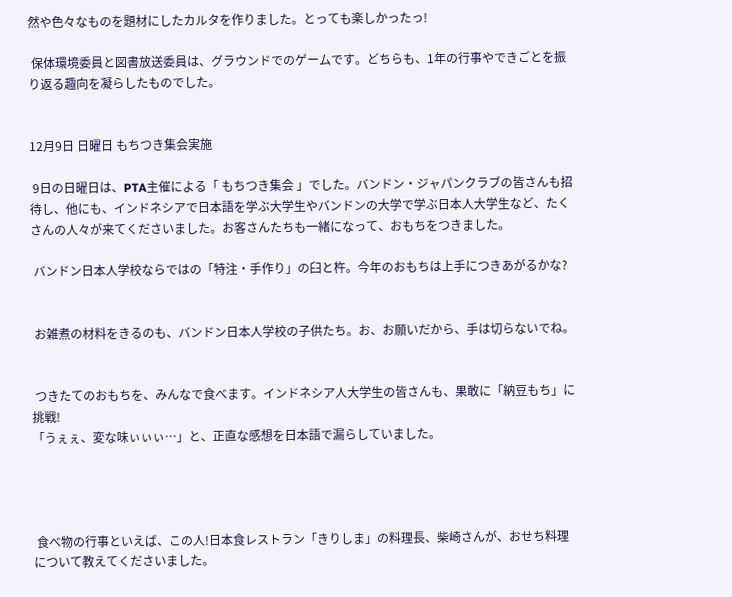然や色々なものを題材にしたカルタを作りました。とっても楽しかったっ!

 保体環境委員と図書放送委員は、グラウンドでのゲームです。どちらも、1年の行事やできごとを振り返る趣向を凝らしたものでした。


12月9日 日曜日 もちつき集会実施

 9日の日曜日は、PTA主催による「 もちつき集会 」でした。バンドン・ジャパンクラブの皆さんも招待し、他にも、インドネシアで日本語を学ぶ大学生やバンドンの大学で学ぶ日本人大学生など、たくさんの人々が来てくださいました。お客さんたちも一緒になって、おもちをつきました。

 バンドン日本人学校ならではの「特注・手作り」の臼と杵。今年のおもちは上手につきあがるかな?


 お雑煮の材料をきるのも、バンドン日本人学校の子供たち。お、お願いだから、手は切らないでね。


 つきたてのおもちを、みんなで食べます。インドネシア人大学生の皆さんも、果敢に「納豆もち」に挑戦!
「うぇぇ、変な味ぃぃぃ…」と、正直な感想を日本語で漏らしていました。




 食べ物の行事といえば、この人!日本食レストラン「きりしま」の料理長、柴崎さんが、おせち料理について教えてくださいました。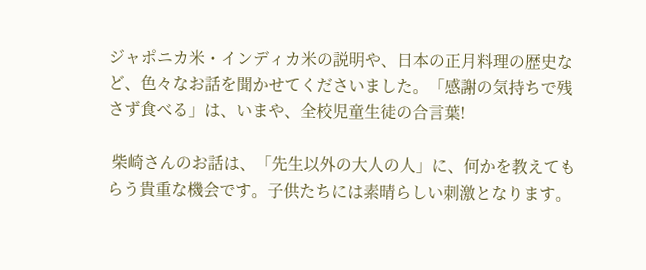ジャポニカ米・インディカ米の説明や、日本の正月料理の歴史など、色々なお話を聞かせてくださいました。「感謝の気持ちで残さず食べる」は、いまや、全校児童生徒の合言葉!

 柴崎さんのお話は、「先生以外の大人の人」に、何かを教えてもらう貴重な機会です。子供たちには素晴らしい刺激となります。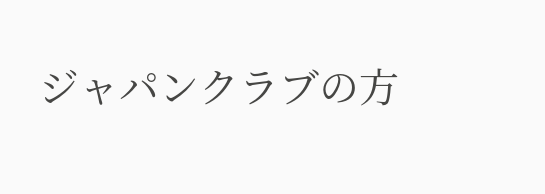ジャパンクラブの方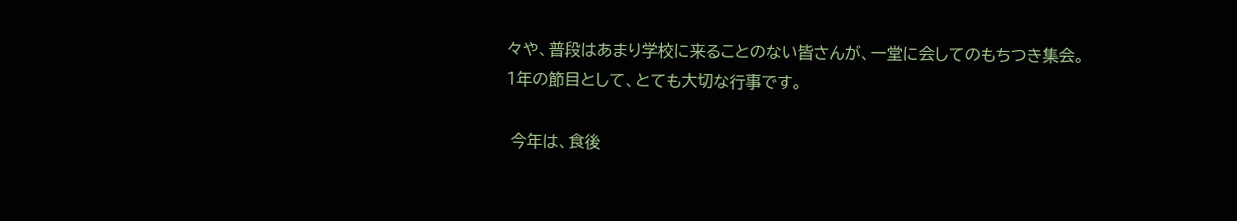々や、普段はあまり学校に来ることのない皆さんが、一堂に会してのもちつき集会。1年の節目として、とても大切な行事です。

 今年は、食後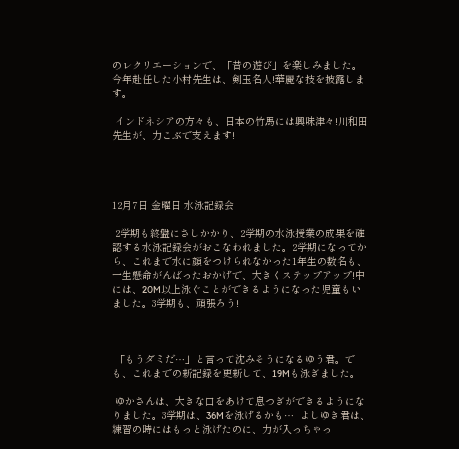のレクリエーションで、「昔の遊び」を楽しみました。今年赴任した小村先生は、剣玉名人!華麗な技を披露します。

 インドネシアの方々も、日本の竹馬には興味津々!川和田先生が、力こぶで支えます!




12月7日 金曜日 水泳記録会

 2学期も終盤にさしかかり、2学期の水泳授業の成果を確認する水泳記録会がおこなわれました。2学期になってから、これまで水に顔をつけられなかった1年生の数名も、一生懸命がんばったおかげで、大きくステップアップ!中には、20M以上泳ぐことができるようになった児童もいました。3学期も、頑張ろう!



 「もうダミだ…」と言って沈みそうになるゆう君。でも、これまでの新記録を更新して、19Mも泳ぎました。

 ゆかさんは、大きな口をあけて息つぎができるようになりました。3学期は、36Mを泳げるかも…  よしゆき君は、練習の時にはもっと泳げたのに、力が入っちゃっ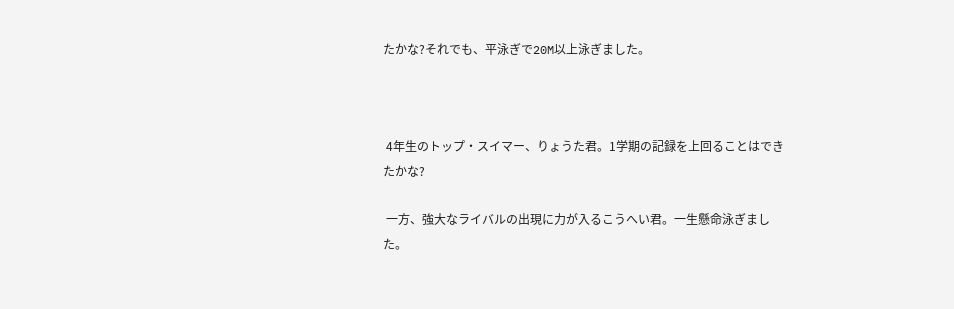たかな?それでも、平泳ぎで20M以上泳ぎました。



 4年生のトップ・スイマー、りょうた君。1学期の記録を上回ることはできたかな?

 一方、強大なライバルの出現に力が入るこうへい君。一生懸命泳ぎました。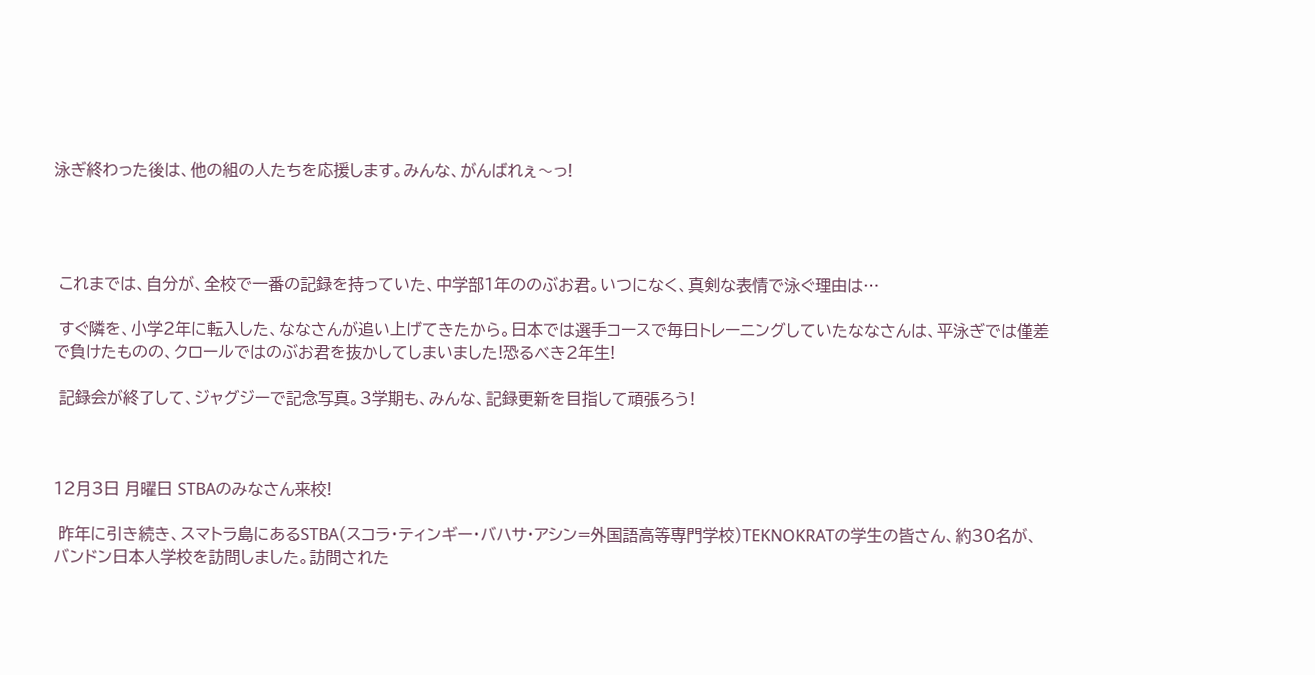泳ぎ終わった後は、他の組の人たちを応援します。みんな、がんばれぇ〜っ!




 これまでは、自分が、全校で一番の記録を持っていた、中学部1年ののぶお君。いつになく、真剣な表情で泳ぐ理由は…

 すぐ隣を、小学2年に転入した、ななさんが追い上げてきたから。日本では選手コースで毎日トレーニングしていたななさんは、平泳ぎでは僅差で負けたものの、クロールではのぶお君を抜かしてしまいました!恐るべき2年生!

 記録会が終了して、ジャグジーで記念写真。3学期も、みんな、記録更新を目指して頑張ろう!



12月3日 月曜日 STBAのみなさん来校!

 昨年に引き続き、スマトラ島にあるSTBA(スコラ・ティンギー・バハサ・アシン=外国語高等専門学校)TEKNOKRATの学生の皆さん、約30名が、バンドン日本人学校を訪問しました。訪問された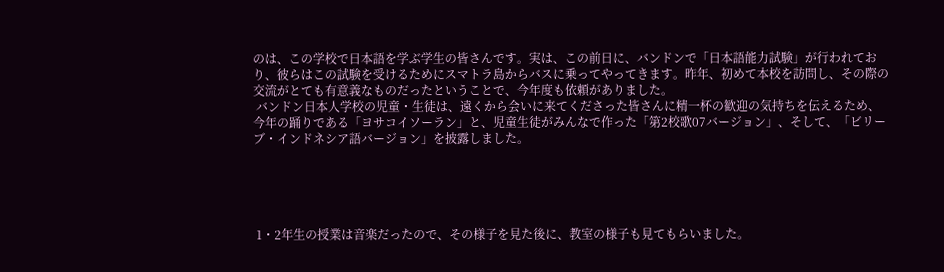のは、この学校で日本語を学ぶ学生の皆さんです。実は、この前日に、バンドンで「日本語能力試験」が行われており、彼らはこの試験を受けるためにスマトラ島からバスに乗ってやってきます。昨年、初めて本校を訪問し、その際の交流がとても有意義なものだったということで、今年度も依頼がありました。
 バンドン日本人学校の児童・生徒は、遠くから会いに来てくださった皆さんに精一杯の歓迎の気持ちを伝えるため、今年の踊りである「ヨサコイソーラン」と、児童生徒がみんなで作った「第2校歌07バージョン」、そして、「ビリーブ・インドネシア語バージョン」を披露しました。





 1・2年生の授業は音楽だったので、その様子を見た後に、教室の様子も見てもらいました。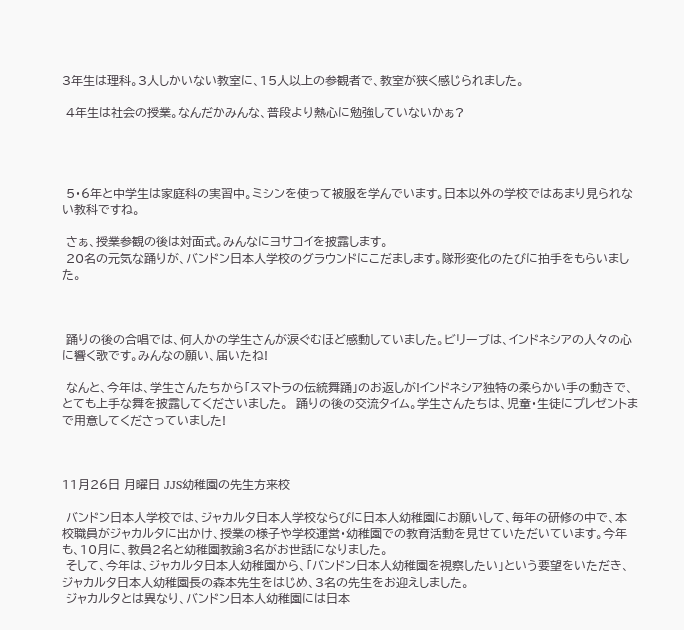3年生は理科。3人しかいない教室に、15人以上の参観者で、教室が狭く感じられました。

 4年生は社会の授業。なんだかみんな、普段より熱心に勉強していないかぁ?




 5・6年と中学生は家庭科の実習中。ミシンを使って被服を学んでいます。日本以外の学校ではあまり見られない教科ですね。

 さぁ、授業参観の後は対面式。みんなにヨサコイを披露します。
 20名の元気な踊りが、バンドン日本人学校のグラウンドにこだまします。隊形変化のたびに拍手をもらいました。



 踊りの後の合唱では、何人かの学生さんが涙ぐむほど感動していました。ビリーブは、インドネシアの人々の心に響く歌です。みんなの願い、届いたね!

 なんと、今年は、学生さんたちから「スマトラの伝統舞踊」のお返しが!インドネシア独特の柔らかい手の動きで、とても上手な舞を披露してくださいました。  踊りの後の交流タイム。学生さんたちは、児童・生徒にプレゼントまで用意してくださっていました!



11月26日 月曜日 JJS幼稚園の先生方来校

 バンドン日本人学校では、ジャカルタ日本人学校ならびに日本人幼稚園にお願いして、毎年の研修の中で、本校職員がジャカルタに出かけ、授業の様子や学校運営・幼稚園での教育活動を見せていただいています。今年も、10月に、教員2名と幼稚園教諭3名がお世話になりました。
 そして、今年は、ジャカルタ日本人幼稚園から、「バンドン日本人幼稚園を視察したい」という要望をいただき、ジャカルタ日本人幼稚園長の森本先生をはじめ、3名の先生をお迎えしました。
 ジャカルタとは異なり、バンドン日本人幼稚園には日本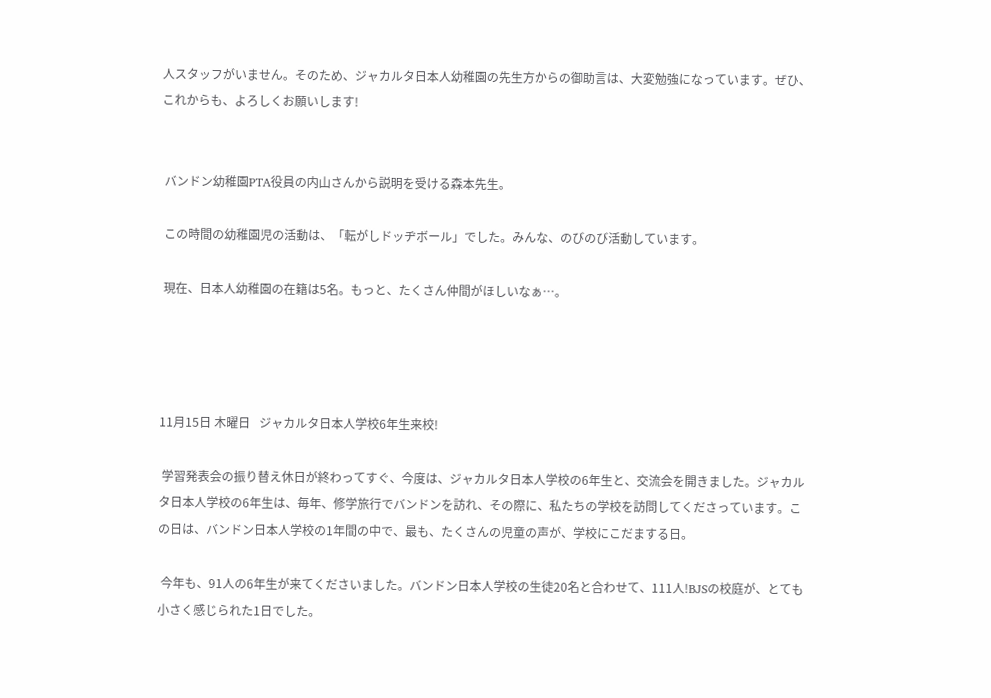人スタッフがいません。そのため、ジャカルタ日本人幼稚園の先生方からの御助言は、大変勉強になっています。ぜひ、これからも、よろしくお願いします!


 バンドン幼稚園PTA役員の内山さんから説明を受ける森本先生。

 この時間の幼稚園児の活動は、「転がしドッヂボール」でした。みんな、のびのび活動しています。

 現在、日本人幼稚園の在籍は5名。もっと、たくさん仲間がほしいなぁ…。




11月15日 木曜日   ジャカルタ日本人学校6年生来校!

 学習発表会の振り替え休日が終わってすぐ、今度は、ジャカルタ日本人学校の6年生と、交流会を開きました。ジャカルタ日本人学校の6年生は、毎年、修学旅行でバンドンを訪れ、その際に、私たちの学校を訪問してくださっています。この日は、バンドン日本人学校の1年間の中で、最も、たくさんの児童の声が、学校にこだまする日。

 今年も、91人の6年生が来てくださいました。バンドン日本人学校の生徒20名と合わせて、111人!BJSの校庭が、とても小さく感じられた1日でした。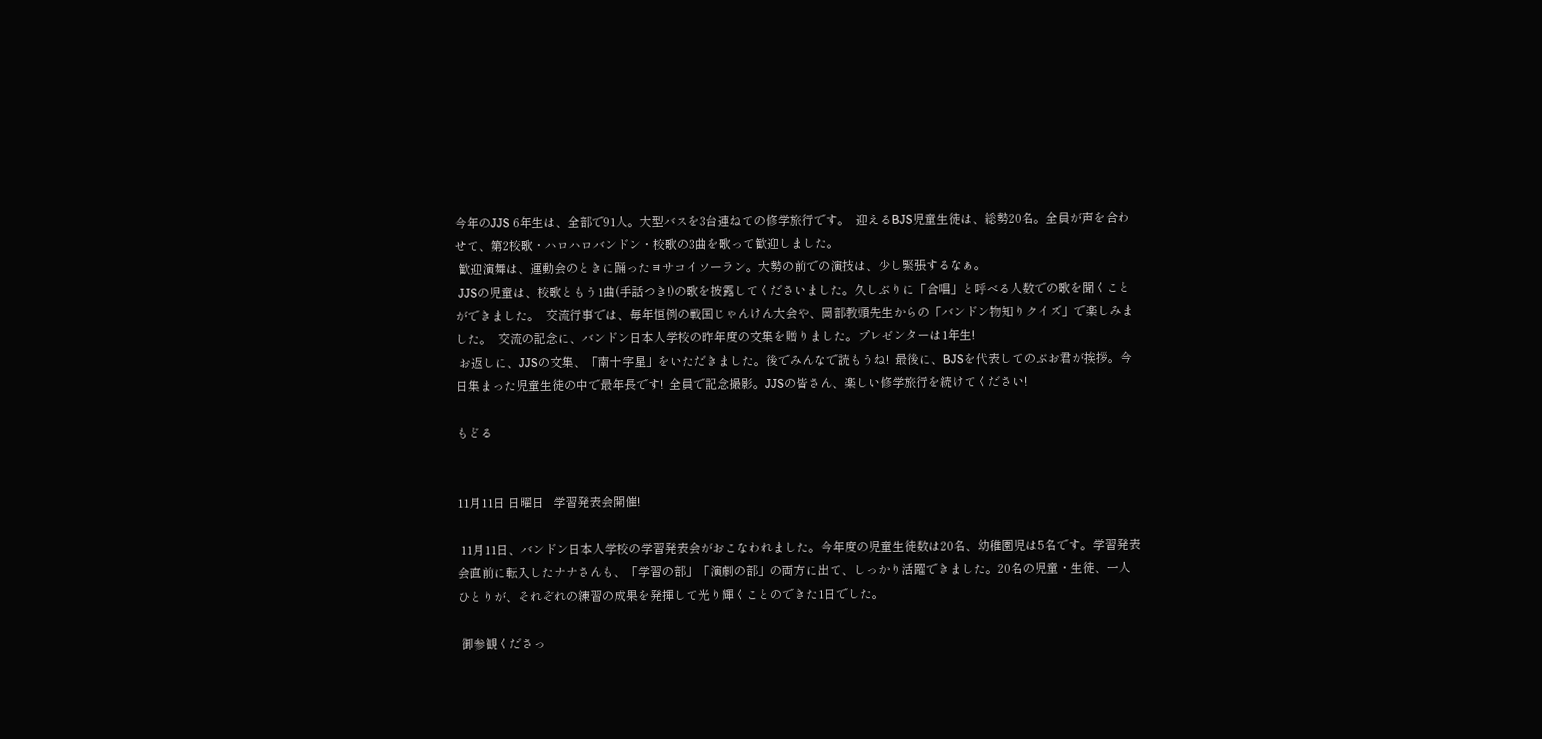今年のJJS 6年生は、全部で91人。大型バスを3台連ねての修学旅行です。  迎えるBJS児童生徒は、総勢20名。全員が声を合わせて、第2校歌・ハロハロバンドン・校歌の3曲を歌って歓迎しました。
 歓迎演舞は、運動会のときに踊ったヨサコイソーラン。大勢の前での演技は、少し緊張するなぁ。
 JJSの児童は、校歌ともう1曲(手話つき!)の歌を披露してくださいました。久しぶりに「合唱」と呼べる人数での歌を聞くことができました。  交流行事では、毎年恒例の戦国じゃんけん大会や、岡部教頭先生からの「バンドン物知りクイズ」で楽しみました。  交流の記念に、バンドン日本人学校の昨年度の文集を贈りました。プレゼンターは1年生!
 お返しに、JJSの文集、「南十字星」をいただきました。後でみんなで読もうね!  最後に、BJSを代表してのぶお君が挨拶。今日集まった児童生徒の中で最年長です!  全員で記念撮影。JJSの皆さん、楽しい修学旅行を続けてください!

もどる


11月11日 日曜日   学習発表会開催!

 11月11日、バンドン日本人学校の学習発表会がおこなわれました。今年度の児童生徒数は20名、幼稚園児は5名です。学習発表会直前に転入したナナさんも、「学習の部」「演劇の部」の両方に出て、しっかり活躍できました。20名の児童・生徒、一人ひとりが、それぞれの練習の成果を発揮して光り輝くことのできた1日でした。

 御参観くださっ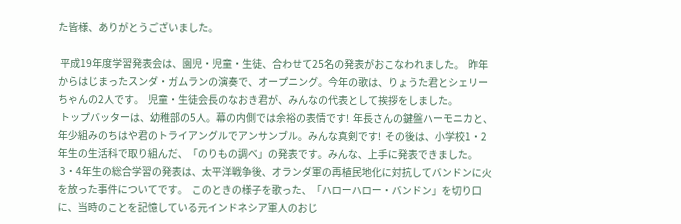た皆様、ありがとうございました。

 平成19年度学習発表会は、園児・児童・生徒、合わせて25名の発表がおこなわれました。  昨年からはじまったスンダ・ガムランの演奏で、オープニング。今年の歌は、りょうた君とシェリーちゃんの2人です。  児童・生徒会長のなおき君が、みんなの代表として挨拶をしました。
 トップバッターは、幼稚部の5人。幕の内側では余裕の表情です!  年長さんの鍵盤ハーモニカと、年少組みのちはや君のトライアングルでアンサンブル。みんな真剣です!  その後は、小学校1・2年生の生活科で取り組んだ、「のりもの調べ」の発表です。みんな、上手に発表できました。
 3・4年生の総合学習の発表は、太平洋戦争後、オランダ軍の再植民地化に対抗してバンドンに火を放った事件についてです。  このときの様子を歌った、「ハローハロー・バンドン」を切り口に、当時のことを記憶している元インドネシア軍人のおじ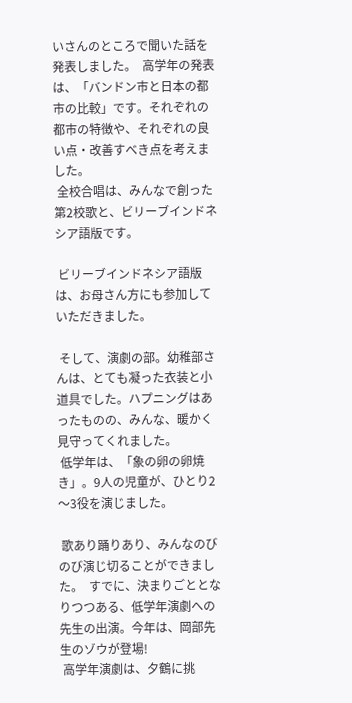いさんのところで聞いた話を発表しました。  高学年の発表は、「バンドン市と日本の都市の比較」です。それぞれの都市の特徴や、それぞれの良い点・改善すべき点を考えました。
 全校合唱は、みんなで創った第2校歌と、ビリーブインドネシア語版です。

 ビリーブインドネシア語版は、お母さん方にも参加していただきました。

 そして、演劇の部。幼稚部さんは、とても凝った衣装と小道具でした。ハプニングはあったものの、みんな、暖かく見守ってくれました。
 低学年は、「象の卵の卵焼き」。9人の児童が、ひとり2〜3役を演じました。

 歌あり踊りあり、みんなのびのび演じ切ることができました。  すでに、決まりごととなりつつある、低学年演劇への先生の出演。今年は、岡部先生のゾウが登場!
 高学年演劇は、夕鶴に挑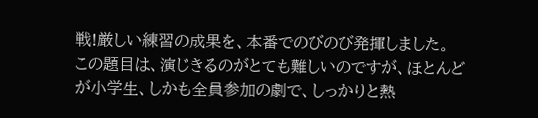戦!厳しい練習の成果を、本番でのびのび発揮しました。  この題目は、演じきるのがとても難しいのですが、ほとんどが小学生、しかも全員参加の劇で、しっかりと熱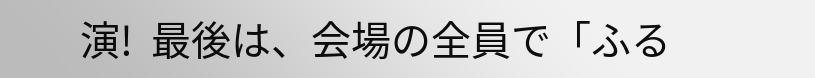演!  最後は、会場の全員で「ふる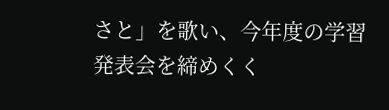さと」を歌い、今年度の学習発表会を締めくく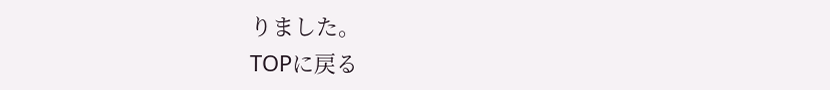りました。
TOPに戻る